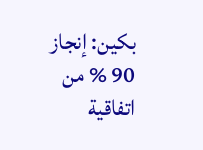بكين: إنجاز 90 % من اتفاقية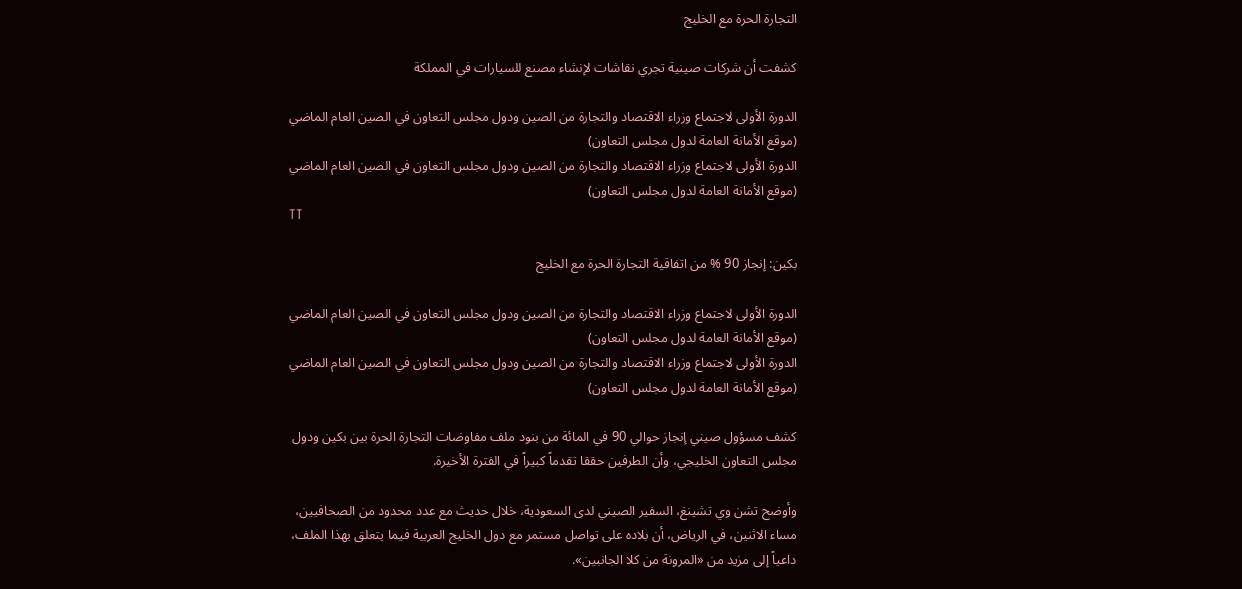التجارة الحرة مع الخليج

كشفت أن شركات صينية تجري نقاشات لإنشاء مصنع للسيارات في المملكة

الدورة الأولى لاجتماع وزراء الاقتصاد والتجارة من الصين ودول مجلس التعاون في الصين العام الماضي (موقع الأمانة العامة لدول مجلس التعاون)
الدورة الأولى لاجتماع وزراء الاقتصاد والتجارة من الصين ودول مجلس التعاون في الصين العام الماضي (موقع الأمانة العامة لدول مجلس التعاون)
TT

بكين: إنجاز 90 % من اتفاقية التجارة الحرة مع الخليج

الدورة الأولى لاجتماع وزراء الاقتصاد والتجارة من الصين ودول مجلس التعاون في الصين العام الماضي (موقع الأمانة العامة لدول مجلس التعاون)
الدورة الأولى لاجتماع وزراء الاقتصاد والتجارة من الصين ودول مجلس التعاون في الصين العام الماضي (موقع الأمانة العامة لدول مجلس التعاون)

كشف مسؤول صيني إنجاز حوالي 90 في المائة من بنود ملف مفاوضات التجارة الحرة بين بكين ودول مجلس التعاون الخليجي، وأن الطرفين حققا تقدماً كبيراً في الفترة الأخيرة.

وأوضح تشن وي تشينغ، السفير الصيني لدى السعودية، خلال حديث مع عدد محدود من الصحافيين، مساء الاثنين، في الرياض، أن بلاده على تواصل مستمر مع دول الخليج العربية فيما يتعلق بهذا الملف، داعياً إلى مزيد من «المرونة من كلا الجانبين».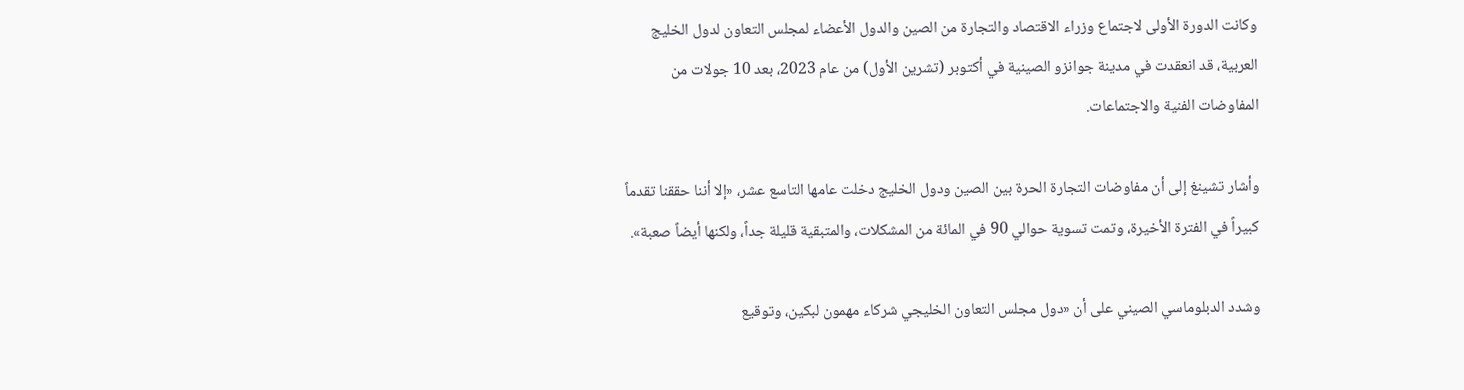وكانت الدورة الأولى لاجتماع وزراء الاقتصاد والتجارة من الصين والدول الأعضاء لمجلس التعاون لدول الخليج العربية، قد انعقدت في مدينة جوانزو الصينية في أكتوبر (تشرين الأول) من عام 2023، بعد 10 جولات من المفاوضات الفنية والاجتماعات.

وأشار تشينغ إلى أن مفاوضات التجارة الحرة بين الصين ودول الخليج دخلت عامها التاسع عشر، «إلا أننا حققنا تقدماً كبيراً في الفترة الأخيرة، وتمت تسوية حوالي 90 في المائة من المشكلات، والمتبقية قليلة جداً، ولكنها أيضاً صعبة».

وشدد الدبلوماسي الصيني على أن «دول مجلس التعاون الخليجي شركاء مهمون لبكين، وتوقيع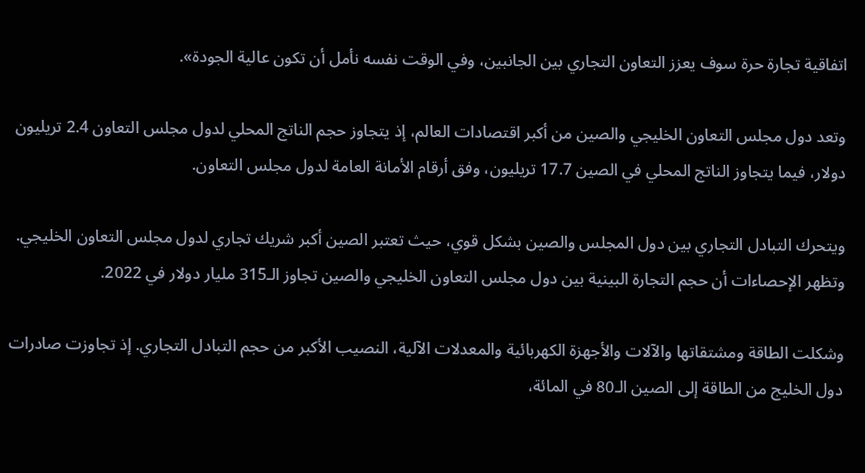اتفاقية تجارة حرة سوف يعزز التعاون التجاري بين الجانبين، وفي الوقت نفسه نأمل أن تكون عالية الجودة».

وتعد دول مجلس التعاون الخليجي والصين من أكبر اقتصادات العالم، إذ يتجاوز حجم الناتج المحلي لدول مجلس التعاون 2.4 تريليون دولار، فيما يتجاوز الناتج المحلي في الصين 17.7 تريليون، وفق أرقام الأمانة العامة لدول مجلس التعاون.

ويتحرك التبادل التجاري بين دول المجلس والصين بشكل قوي، حيث تعتبر الصين أكبر شريك تجاري لدول مجلس التعاون الخليجي. وتظهر الإحصاءات أن حجم التجارة البينية بين دول مجلس التعاون الخليجي والصين تجاوز الـ315 مليار دولار في 2022.

وشكلت الطاقة ومشتقاتها والآلات والأجهزة الكهربائية والمعدلات الآلية، النصيب الأكبر من حجم التبادل التجاري. إذ تجاوزت صادرات دول الخليج من الطاقة إلى الصين الـ80 في المائة،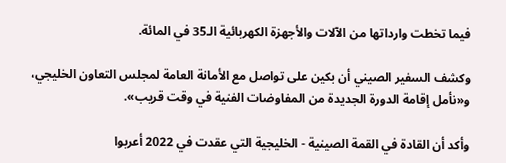فيما تخطت وارداتها من الآلات والأجهزة الكهربائية الـ35 في المائة.

وكشف السفير الصيني أن بكين على تواصل مع الأمانة العامة لمجلس التعاون الخليجي، و«نأمل إقامة الدورة الجديدة من المفاوضات الفنية في وقت قريب».

وأكد أن القادة في القمة الصينية - الخليجية التي عقدت في 2022 أعربوا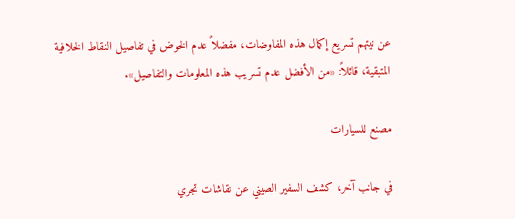عن نيتهم تسريع إكمال هذه المفاوضات، مفضلاً عدم الخوض في تفاصيل النقاط الخلافية المتبقية، قائلاً: «من الأفضل عدم تسريب هذه المعلومات والتفاصيل».

مصنع للسيارات

في جانب آخر، كشف السفير الصيني عن نقاشات تجري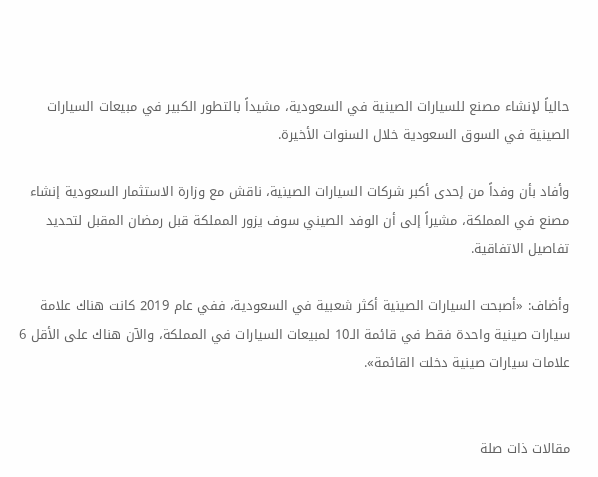حالياً لإنشاء مصنع للسيارات الصينية في السعودية، مشيداً بالتطور الكبير في مبيعات السيارات الصينية في السوق السعودية خلال السنوات الأخيرة.

وأفاد بأن وفداً من إحدى أكبر شركات السيارات الصينية، ناقش مع وزارة الاستثمار السعودية إنشاء مصنع في المملكة، مشيراً إلى أن الوفد الصيني سوف يزور المملكة قبل رمضان المقبل لتحديد تفاصيل الاتفاقية.

وأضاف: «أصبحت السيارات الصينية أكثر شعبية في السعودية، ففي عام 2019 كانت هناك علامة سيارات صينية واحدة فقط في قائمة الـ10 لمبيعات السيارات في المملكة، والآن هناك على الأقل 6 علامات سيارات صينية دخلت القائمة».


مقالات ذات صلة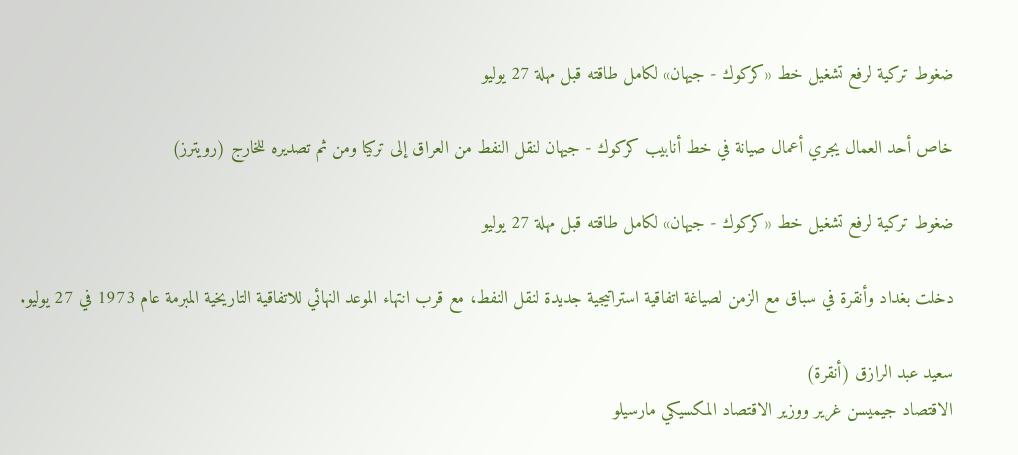ضغوط تركية لرفع تشغيل خط «كركوك - جيهان» لكامل طاقته قبل مهلة 27 يوليو

خاص أحد العمال يجري أعمال صيانة في خط أنابيب كركوك - جيهان لنقل النفط من العراق إلى تركيا ومن ثم تصديره للخارج (رويترز)

ضغوط تركية لرفع تشغيل خط «كركوك - جيهان» لكامل طاقته قبل مهلة 27 يوليو

دخلت بغداد وأنقرة في سباق مع الزمن لصياغة اتفاقية استراتيجية جديدة لنقل النفط، مع قرب انتهاء الموعد النهائي للاتفاقية التاريخية المبرمة عام 1973 في 27 يوليو.

سعيد عبد الرازق (أنقرة)
الاقتصاد جيميسن غرير ووزير الاقتصاد المكسيكي مارسيلو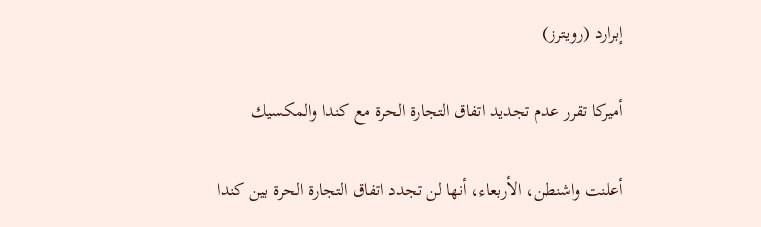إبرارد (رويترز)

أميركا تقرر عدم تجديد اتفاق التجارة الحرة مع كندا والمكسيك

أعلنت واشنطن، الأربعاء، أنها لن تجدد اتفاق التجارة الحرة بين كندا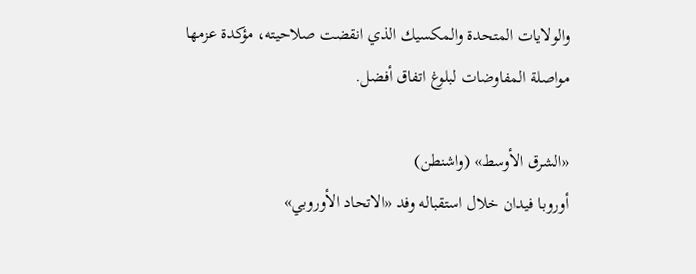والولايات المتحدة والمكسيك الذي انقضت صلاحيته، مؤكدة عزمها مواصلة المفاوضات لبلوغ اتفاق أفضل.

«الشرق الأوسط» (واشنطن)
أوروبا فيدان خلال استقباله وفد «الاتحاد الأوروبي»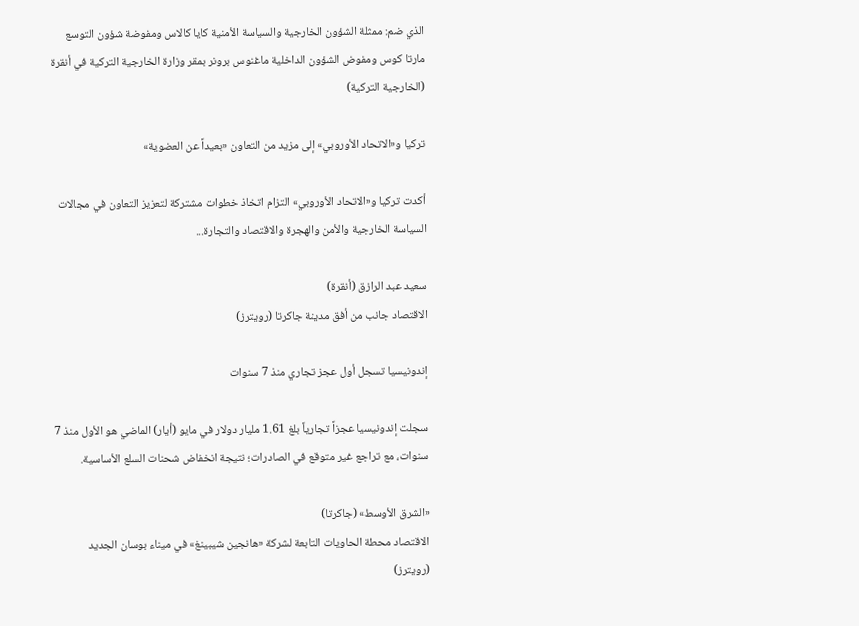الذي ضم: ممثلة الشؤون الخارجية والسياسة الأمنية كايا كالاس ومفوضة شؤون التوسع مارتا كوس ومفوض الشؤون الداخلية ماغنوس برونر بمقر وزارة الخارجية التركية في أنقرة (الخارجية التركية)

تركيا و«الاتحاد الأوروبي» إلى مزيد من التعاون «بعيداً عن العضوية»

أكدت تركيا و«الاتحاد الأوروبي» التزام اتخاذ خطوات مشتركة لتعزيز التعاون في مجالات السياسة الخارجية والأمن والهجرة والاقتصاد والتجارة...

سعيد عبد الرازق (أنقرة)
الاقتصاد جانب من أفق مدينة جاكرتا (رويترز)

إندونيسيا تسجل أول عجز تجاري منذ 7 سنوات

سجلت إندونيسيا عجزاً تجارياً بلغ 1.61 مليار دولار في مايو (أيار) الماضي هو الأول منذ 7 سنوات، مع تراجع غير متوقع في الصادرات؛ نتيجة انخفاض شحنات السلع الأساسية.

«الشرق الأوسط» (جاكرتا)
الاقتصاد محطة الحاويات التابعة لشركة «هانجين شيبينغ» في ميناء بوسان الجديد (رويترز)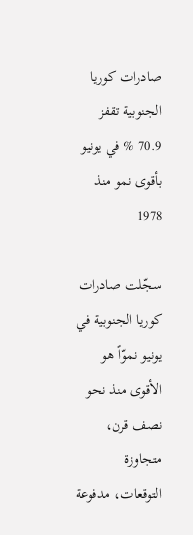صادرات كوريا الجنوبية تقفز 70.9 % في يونيو بأقوى نمو منذ 1978

سجّلت صادرات كوريا الجنوبية في يونيو نموّاً هو الأقوى منذ نحو نصف قرن، متجاوزة التوقعات، مدفوعة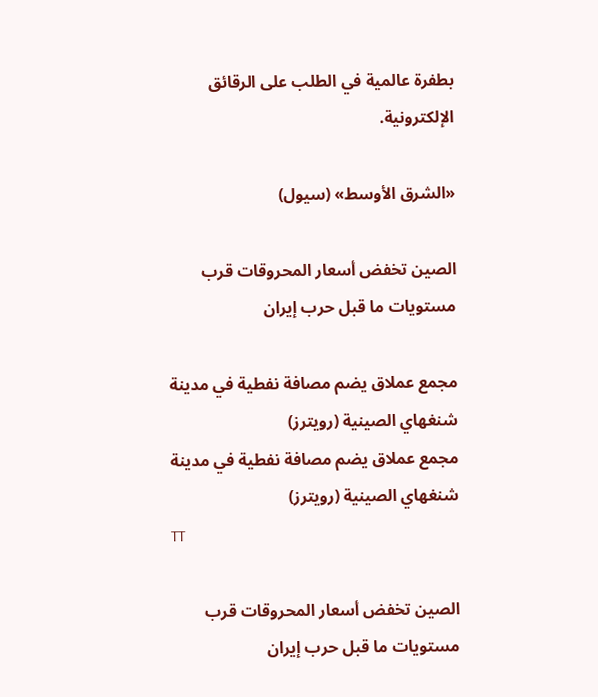بطفرة عالمية في الطلب على الرقائق الإلكترونية.

«الشرق الأوسط» (سيول)

الصين تخفض أسعار المحروقات قرب مستويات ما قبل حرب إيران

مجمع عملاق يضم مصافة نفطية في مدينة شنغهاي الصينية (رويترز)
مجمع عملاق يضم مصافة نفطية في مدينة شنغهاي الصينية (رويترز)
TT

الصين تخفض أسعار المحروقات قرب مستويات ما قبل حرب إيران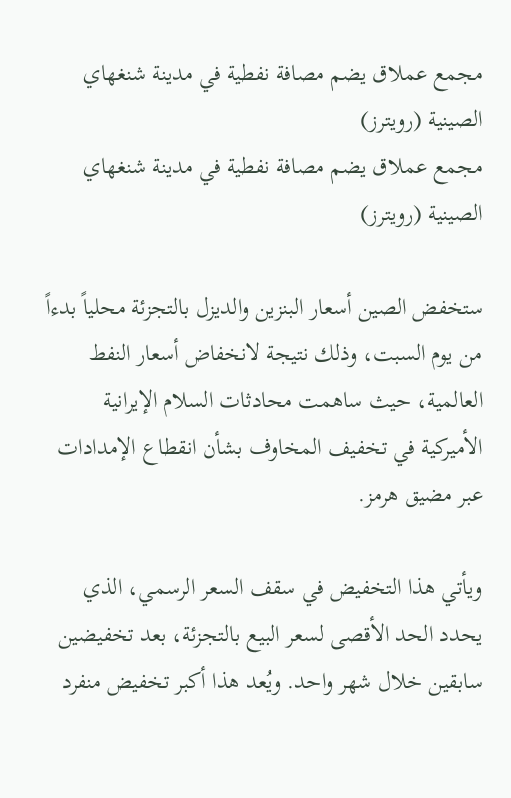مجمع عملاق يضم مصافة نفطية في مدينة شنغهاي الصينية (رويترز)
مجمع عملاق يضم مصافة نفطية في مدينة شنغهاي الصينية (رويترز)

ستخفض الصين أسعار البنزين والديزل بالتجزئة محلياً بدءاً من يوم السبت، وذلك نتيجة لانخفاض أسعار النفط العالمية، حيث ساهمت محادثات السلام الإيرانية الأميركية في تخفيف المخاوف بشأن انقطاع الإمدادات عبر مضيق هرمز.

ويأتي هذا التخفيض في سقف السعر الرسمي، الذي يحدد الحد الأقصى لسعر البيع بالتجزئة، بعد تخفيضين سابقين خلال شهر واحد. ويُعد هذا أكبر تخفيض منفرد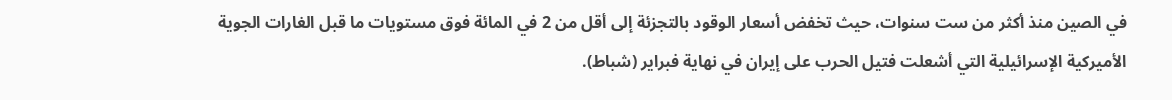في الصين منذ أكثر من ست سنوات، حيث تخفض أسعار الوقود بالتجزئة إلى أقل من 2 في المائة فوق مستويات ما قبل الغارات الجوية الأميركية الإسرائيلية التي أشعلت فتيل الحرب على إيران في نهاية فبراير (شباط).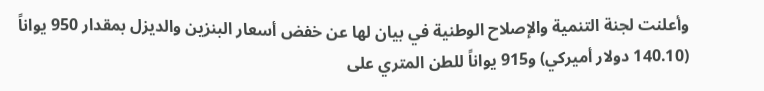وأعلنت لجنة التنمية والإصلاح الوطنية في بيان لها عن خفض أسعار البنزين والديزل بمقدار 950 يواناً (140.10 دولار أميركي) و915 يواناً للطن المتري على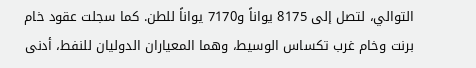التوالي، لتصل إلى 8175 يواناً و7170 يواناً للطن. كما سجلت عقود خام برنت وخام غرب تكساس الوسيط، وهما المعياران الدوليان للنفط، أدنى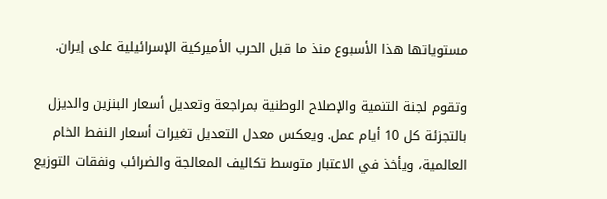مستوياتها هذا الأسبوع منذ ما قبل الحرب الأميركية الإسرائيلية على إيران.

وتقوم لجنة التنمية والإصلاح الوطنية بمراجعة وتعديل أسعار البنزين والديزل بالتجزئة كل 10 أيام عمل. ويعكس معدل التعديل تغيرات أسعار النفط الخام العالمية، ويأخذ في الاعتبار متوسط تكاليف المعالجة والضرائب ونفقات التوزيع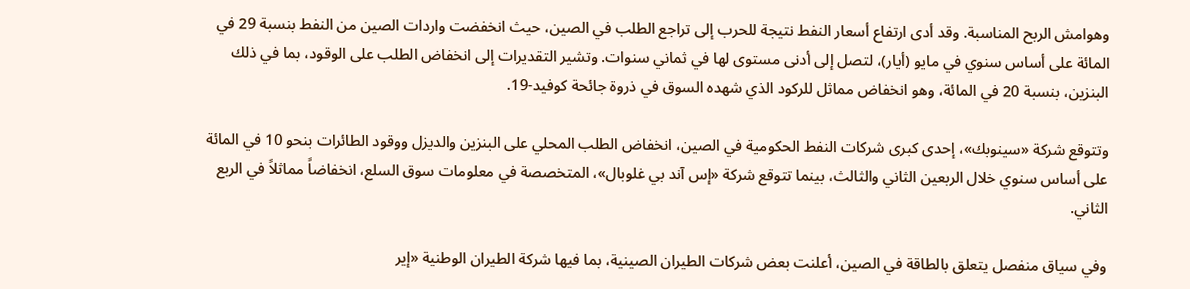وهوامش الربح المناسبة. وقد أدى ارتفاع أسعار النفط نتيجة للحرب إلى تراجع الطلب في الصين، حيث انخفضت واردات الصين من النفط بنسبة 29 في المائة على أساس سنوي في مايو (أيار)، لتصل إلى أدنى مستوى لها في ثماني سنوات. وتشير التقديرات إلى انخفاض الطلب على الوقود، بما في ذلك البنزين، بنسبة 20 في المائة، وهو انخفاض مماثل للركود الذي شهده السوق في ذروة جائحة كوفيد-19.

وتتوقع شركة «سينوبك»، إحدى كبرى شركات النفط الحكومية في الصين، انخفاض الطلب المحلي على البنزين والديزل ووقود الطائرات بنحو 10 في المائة على أساس سنوي خلال الربعين الثاني والثالث، بينما تتوقع شركة «إس آند بي غلوبال»، المتخصصة في معلومات سوق السلع، انخفاضاً مماثلاً في الربع الثاني.

وفي سياق منفصل يتعلق بالطاقة في الصين، أعلنت بعض شركات الطيران الصينية، بما فيها شركة الطيران الوطنية «إير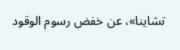تشاينا»، عن خفض رسوم الوقود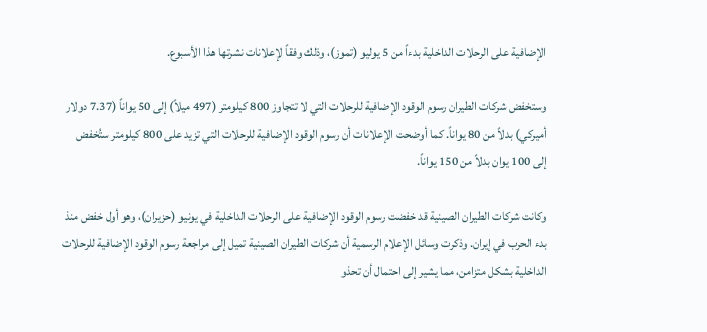الإضافية على الرحلات الداخلية بدءاً من 5 يوليو (تموز)، وذلك وفقاً لإعلانات نشرتها هذا الأسبوع.

وستخفض شركات الطيران رسوم الوقود الإضافية للرحلات التي لا تتجاوز 800 كيلومتر (497 ميلاً) إلى 50 يواناً (7.37 دولار أميركي) بدلاً من 80 يواناً. كما أوضحت الإعلانات أن رسوم الوقود الإضافية للرحلات التي تزيد على 800 كيلومتر ستُخفض إلى 100 يوان بدلاً من 150 يواناً.

وكانت شركات الطيران الصينية قد خفضت رسوم الوقود الإضافية على الرحلات الداخلية في يونيو (حزيران)، وهو أول خفض منذ بدء الحرب في إيران. وذكرت وسائل الإعلام الرسمية أن شركات الطيران الصينية تميل إلى مراجعة رسوم الوقود الإضافية للرحلات الداخلية بشكل متزامن، مما يشير إلى احتمال أن تحذو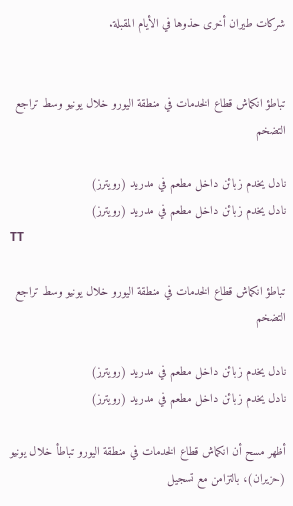شركات طيران أخرى حذوها في الأيام المقبلة.


تباطؤ انكماش قطاع الخدمات في منطقة اليورو خلال يونيو وسط تراجع التضخم

نادل يخدم زبائن داخل مطعم في مدريد (رويترز)
نادل يخدم زبائن داخل مطعم في مدريد (رويترز)
TT

تباطؤ انكماش قطاع الخدمات في منطقة اليورو خلال يونيو وسط تراجع التضخم

نادل يخدم زبائن داخل مطعم في مدريد (رويترز)
نادل يخدم زبائن داخل مطعم في مدريد (رويترز)

أظهر مسح أن انكماش قطاع الخدمات في منطقة اليورو تباطأ خلال يونيو (حزيران)، بالتزامن مع تسجيل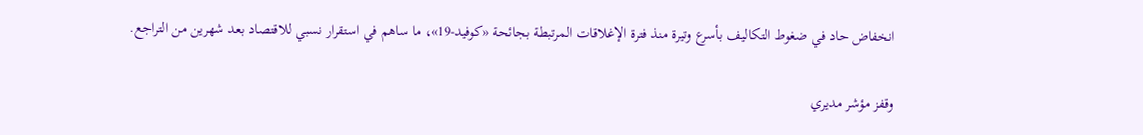انخفاض حاد في ضغوط التكاليف بأسرع وتيرة منذ فترة الإغلاقات المرتبطة بجائحة «كوفيد-19»، ما ساهم في استقرار نسبي للاقتصاد بعد شهرين من التراجع.

وقفز مؤشر مديري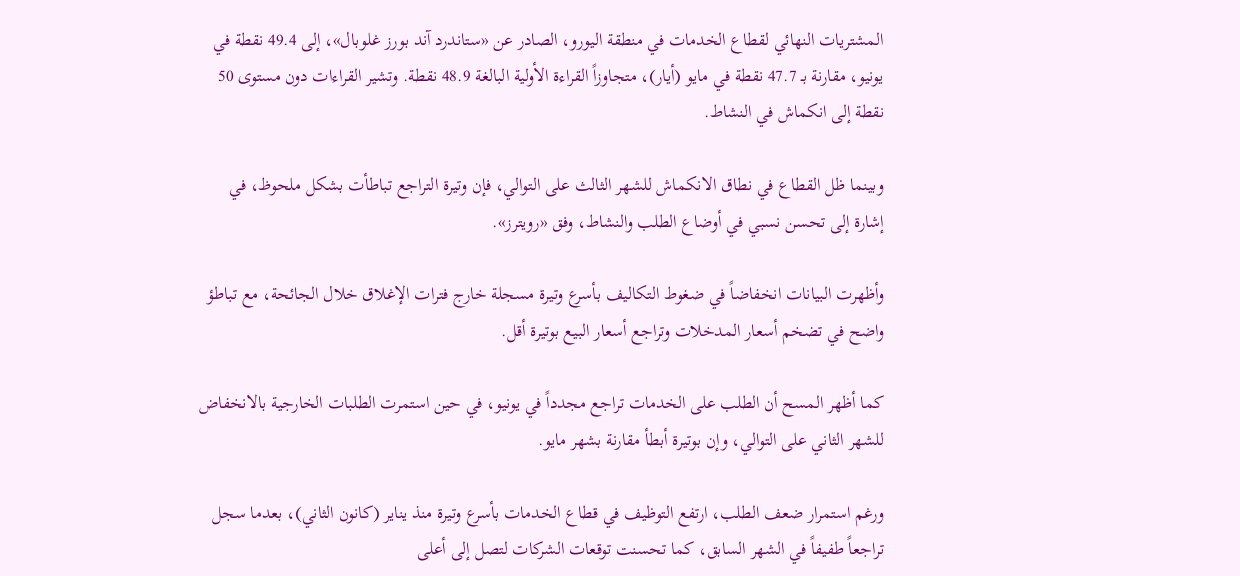المشتريات النهائي لقطاع الخدمات في منطقة اليورو، الصادر عن «ستاندرد آند بورز غلوبال»، إلى 49.4 نقطة في يونيو، مقارنة بـ 47.7 نقطة في مايو (أيار)، متجاوزاً القراءة الأولية البالغة 48.9 نقطة. وتشير القراءات دون مستوى 50 نقطة إلى انكماش في النشاط.

وبينما ظل القطاع في نطاق الانكماش للشهر الثالث على التوالي، فإن وتيرة التراجع تباطأت بشكل ملحوظ، في إشارة إلى تحسن نسبي في أوضاع الطلب والنشاط، وفق «رويترز».

وأظهرت البيانات انخفاضاً في ضغوط التكاليف بأسرع وتيرة مسجلة خارج فترات الإغلاق خلال الجائحة، مع تباطؤ واضح في تضخم أسعار المدخلات وتراجع أسعار البيع بوتيرة أقل.

كما أظهر المسح أن الطلب على الخدمات تراجع مجدداً في يونيو، في حين استمرت الطلبات الخارجية بالانخفاض للشهر الثاني على التوالي، وإن بوتيرة أبطأ مقارنة بشهر مايو.

ورغم استمرار ضعف الطلب، ارتفع التوظيف في قطاع الخدمات بأسرع وتيرة منذ يناير (كانون الثاني)، بعدما سجل تراجعاً طفيفاً في الشهر السابق، كما تحسنت توقعات الشركات لتصل إلى أعلى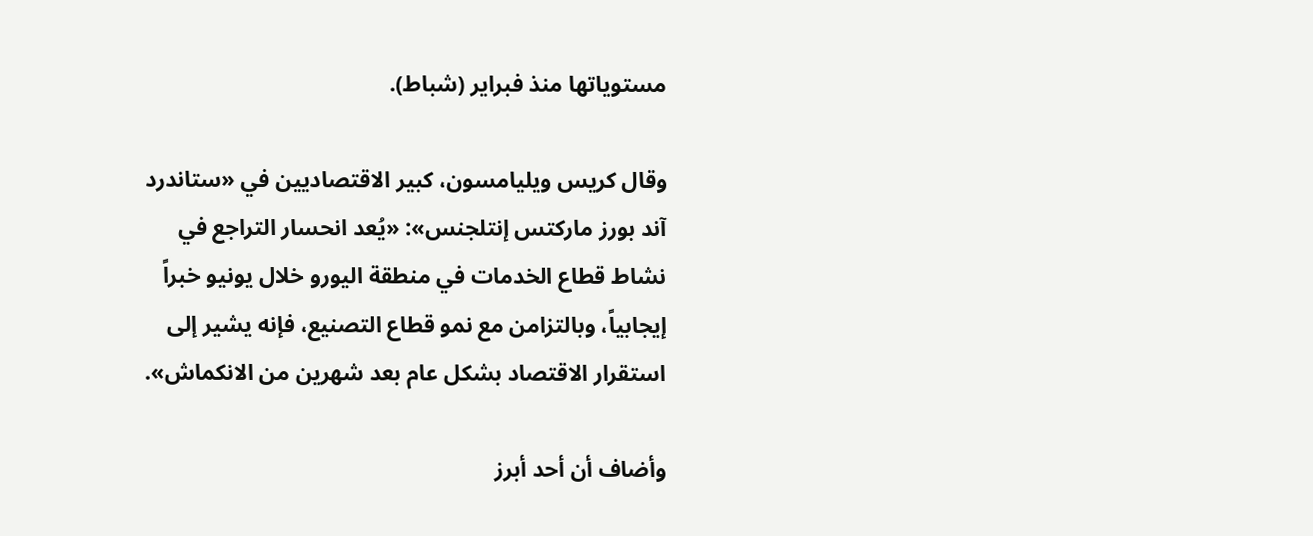مستوياتها منذ فبراير (شباط).

وقال كريس ويليامسون، كبير الاقتصاديين في «ستاندرد آند بورز ماركتس إنتلجنس»: «يُعد انحسار التراجع في نشاط قطاع الخدمات في منطقة اليورو خلال يونيو خبراً إيجابياً، وبالتزامن مع نمو قطاع التصنيع، فإنه يشير إلى استقرار الاقتصاد بشكل عام بعد شهرين من الانكماش».

وأضاف أن أحد أبرز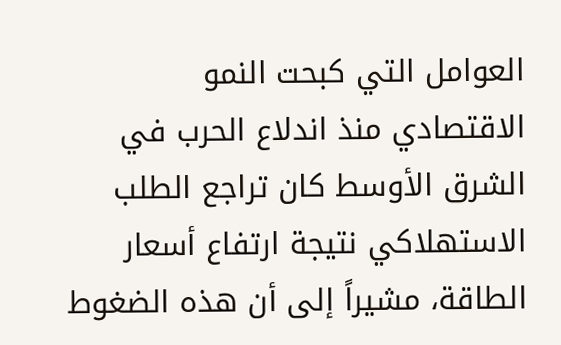العوامل التي كبحت النمو الاقتصادي منذ اندلاع الحرب في الشرق الأوسط كان تراجع الطلب الاستهلاكي نتيجة ارتفاع أسعار الطاقة، مشيراً إلى أن هذه الضغوط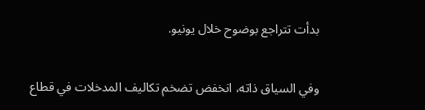بدأت تتراجع بوضوح خلال يونيو.

وفي السياق ذاته، انخفض تضخم تكاليف المدخلات في قطاع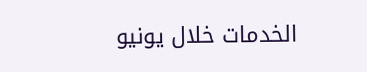الخدمات خلال يونيو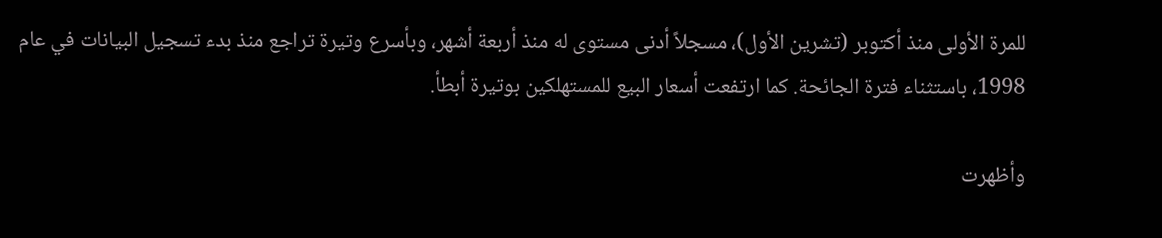للمرة الأولى منذ أكتوبر (تشرين الأول)، مسجلاً أدنى مستوى له منذ أربعة أشهر، وبأسرع وتيرة تراجع منذ بدء تسجيل البيانات في عام 1998، باستثناء فترة الجائحة. كما ارتفعت أسعار البيع للمستهلكين بوتيرة أبطأ.

وأظهرت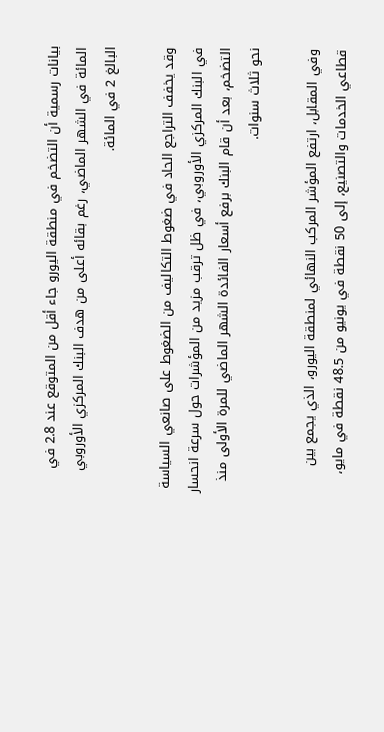بيانات رسمية أن التضخم في منطقة اليورو جاء أقل من المتوقع عند 2.8 في المائة في الشهر الماضي، رغم بقائه أعلى من هدف البنك المركزي الأوروبي البالغ 2 في المائة.

وقد يخفف التراجع الحاد في ضغوط التكاليف من الضغوط على صانعي السياسة في البنك المركزي الأوروبي، في ظل ترقب مزيد من المؤشرات حول سرعة انحسار التضخم، بعد أن قام البنك برفع أسعار الفائدة الشهر الماضي للمرة الأولى منذ نحو ثلاث سنوات.

وفي المقابل، ارتفع المؤشر المركب النهائي لمنطقة اليورو، الذي يجمع بين قطاعي الخدمات والتصنيع، إلى 50 نقطة في يونيو من 48.5 نقطة في مايو،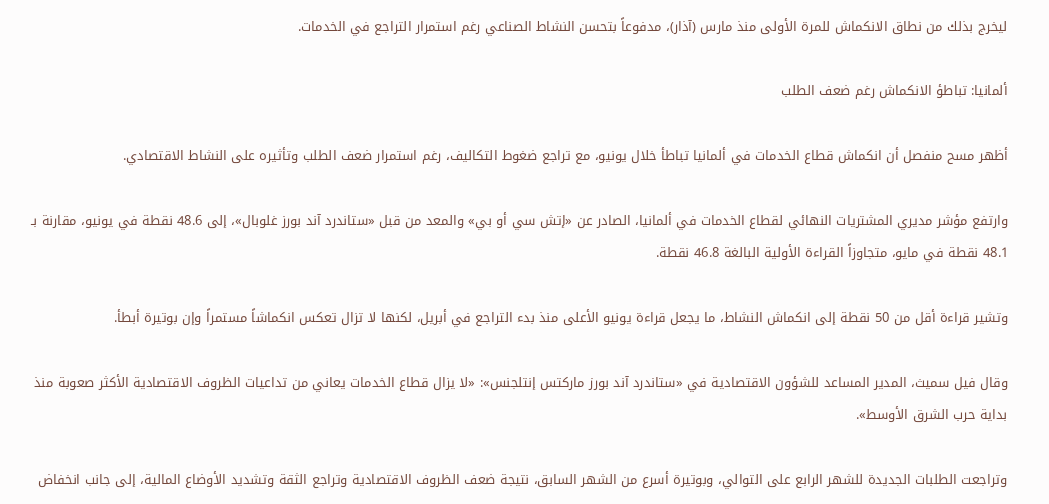ليخرج بذلك من نطاق الانكماش للمرة الأولى منذ مارس (آذار)، مدفوعاً بتحسن النشاط الصناعي رغم استمرار التراجع في الخدمات.

ألمانيا: تباطؤ الانكماش رغم ضعف الطلب

أظهر مسح منفصل أن انكماش قطاع الخدمات في ألمانيا تباطأ خلال يونيو، مع تراجع ضغوط التكاليف، رغم استمرار ضعف الطلب وتأثيره على النشاط الاقتصادي.

وارتفع مؤشر مديري المشتريات النهائي لقطاع الخدمات في ألمانيا، الصادر عن «إتش سي أو بي» والمعد من قبل «ستاندرد آند بورز غلوبال»، إلى 48.6 نقطة في يونيو، مقارنة بـ 48.1 نقطة في مايو، متجاوزاً القراءة الأولية البالغة 46.8 نقطة.

وتشير قراءة أقل من 50 نقطة إلى انكماش النشاط، ما يجعل قراءة يونيو الأعلى منذ بدء التراجع في أبريل، لكنها لا تزال تعكس انكماشاً مستمراً وإن بوتيرة أبطأ.

وقال فيل سميث، المدير المساعد للشؤون الاقتصادية في «ستاندرد آند بورز ماركتس إنتلجنس»: «لا يزال قطاع الخدمات يعاني من تداعيات الظروف الاقتصادية الأكثر صعوبة منذ بداية حرب الشرق الأوسط».

وتراجعت الطلبات الجديدة للشهر الرابع على التوالي، وبوتيرة أسرع من الشهر السابق، نتيجة ضعف الظروف الاقتصادية وتراجع الثقة وتشديد الأوضاع المالية، إلى جانب انخفاض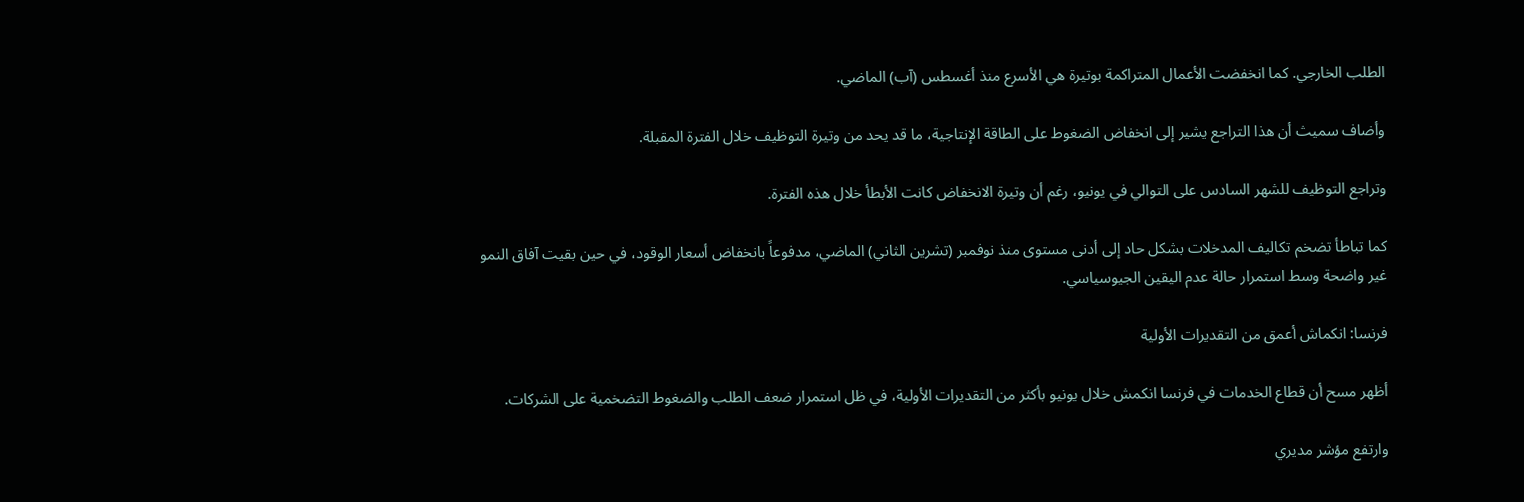الطلب الخارجي. كما انخفضت الأعمال المتراكمة بوتيرة هي الأسرع منذ أغسطس (آب) الماضي.

وأضاف سميث أن هذا التراجع يشير إلى انخفاض الضغوط على الطاقة الإنتاجية، ما قد يحد من وتيرة التوظيف خلال الفترة المقبلة.

وتراجع التوظيف للشهر السادس على التوالي في يونيو، رغم أن وتيرة الانخفاض كانت الأبطأ خلال هذه الفترة.

كما تباطأ تضخم تكاليف المدخلات بشكل حاد إلى أدنى مستوى منذ نوفمبر (تشرين الثاني) الماضي، مدفوعاً بانخفاض أسعار الوقود، في حين بقيت آفاق النمو غير واضحة وسط استمرار حالة عدم اليقين الجيوسياسي.

فرنسا: انكماش أعمق من التقديرات الأولية

أظهر مسح أن قطاع الخدمات في فرنسا انكمش خلال يونيو بأكثر من التقديرات الأولية، في ظل استمرار ضعف الطلب والضغوط التضخمية على الشركات.

وارتفع مؤشر مديري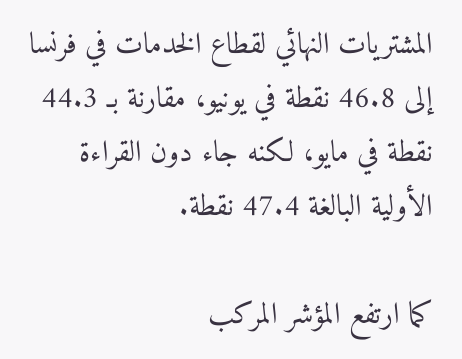المشتريات النهائي لقطاع الخدمات في فرنسا إلى 46.8 نقطة في يونيو، مقارنة بـ 44.3 نقطة في مايو، لكنه جاء دون القراءة الأولية البالغة 47.4 نقطة.

كما ارتفع المؤشر المركب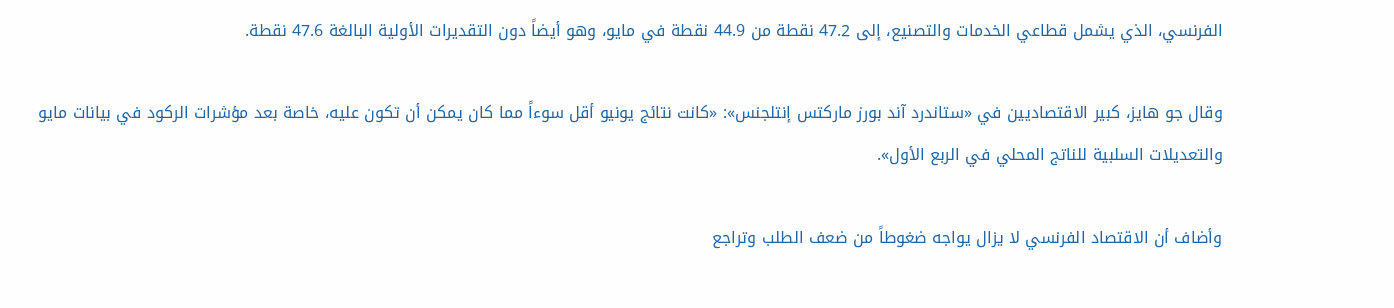الفرنسي، الذي يشمل قطاعي الخدمات والتصنيع، إلى 47.2 نقطة من 44.9 نقطة في مايو، وهو أيضاً دون التقديرات الأولية البالغة 47.6 نقطة.

وقال جو هايز، كبير الاقتصاديين في «ستاندرد آند بورز ماركتس إنتلجنس»: «كانت نتائج يونيو أقل سوءاً مما كان يمكن أن تكون عليه، خاصة بعد مؤشرات الركود في بيانات مايو والتعديلات السلبية للناتج المحلي في الربع الأول».

وأضاف أن الاقتصاد الفرنسي لا يزال يواجه ضغوطاً من ضعف الطلب وتراجع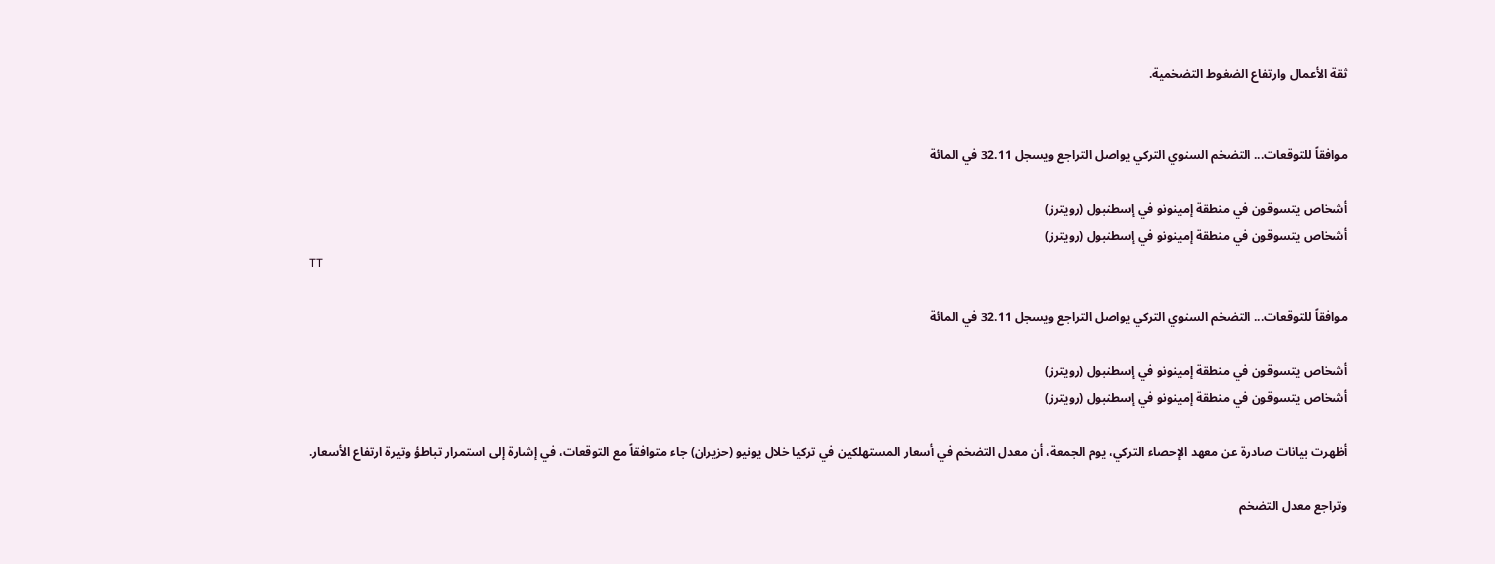ثقة الأعمال وارتفاع الضغوط التضخمية.


موافقاً للتوقعات... التضخم السنوي التركي يواصل التراجع ويسجل 32.11 في المائة

أشخاص يتسوقون في منطقة إمينونو في إسطنبول (رويترز)
أشخاص يتسوقون في منطقة إمينونو في إسطنبول (رويترز)
TT

موافقاً للتوقعات... التضخم السنوي التركي يواصل التراجع ويسجل 32.11 في المائة

أشخاص يتسوقون في منطقة إمينونو في إسطنبول (رويترز)
أشخاص يتسوقون في منطقة إمينونو في إسطنبول (رويترز)

أظهرت بيانات صادرة عن معهد الإحصاء التركي، يوم الجمعة، أن معدل التضخم في أسعار المستهلكين في تركيا خلال يونيو (حزيران) جاء متوافقاً مع التوقعات، في إشارة إلى استمرار تباطؤ وتيرة ارتفاع الأسعار.

وتراجع معدل التضخم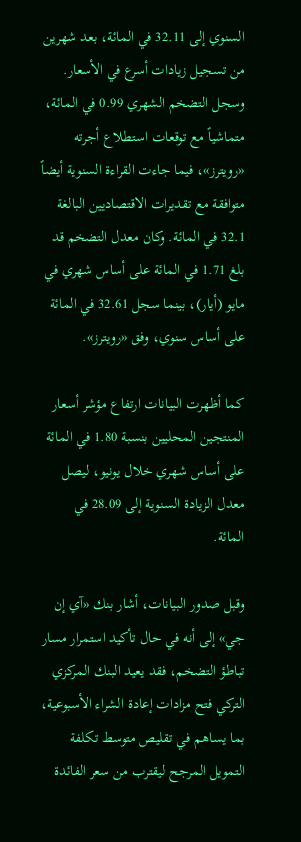السنوي إلى 32.11 في المائة، بعد شهرين من تسجيل زيادات أسرع في الأسعار. وسجل التضخم الشهري 0.99 في المائة، متماشياً مع توقعات استطلاع أجرته «رويترز»، فيما جاءت القراءة السنوية أيضاً متوافقة مع تقديرات الاقتصاديين البالغة 32.1 في المائة. وكان معدل التضخم قد بلغ 1.71 في المائة على أساس شهري في مايو (أيار)، بينما سجل 32.61 في المائة على أساس سنوي، وفق «رويترز».

كما أظهرت البيانات ارتفاع مؤشر أسعار المنتجين المحليين بنسبة 1.80 في المائة على أساس شهري خلال يونيو، ليصل معدل الزيادة السنوية إلى 28.09 في المائة.

وقبل صدور البيانات، أشار بنك «آي إن جي» إلى أنه في حال تأكيد استمرار مسار تباطؤ التضخم، فقد يعيد البنك المركزي التركي فتح مزادات إعادة الشراء الأسبوعية، بما يساهم في تقليص متوسط تكلفة التمويل المرجح ليقترب من سعر الفائدة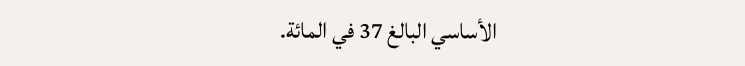الأساسي البالغ 37 في المائة.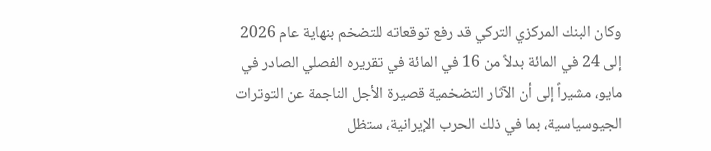وكان البنك المركزي التركي قد رفع توقعاته للتضخم بنهاية عام 2026 إلى 24 في المائة بدلاً من 16 في المائة في تقريره الفصلي الصادر في مايو، مشيراً إلى أن الآثار التضخمية قصيرة الأجل الناجمة عن التوترات الجيوسياسية، بما في ذلك الحرب الإيرانية، ستظل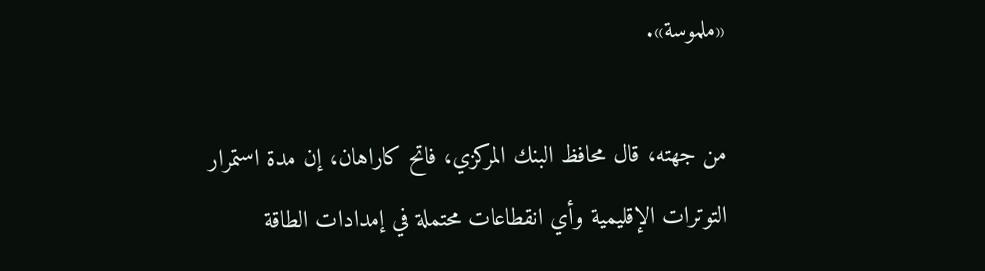«ملموسة».

من جهته، قال محافظ البنك المركزي، فاتح كاراهان، إن مدة استمرار التوترات الإقليمية وأي انقطاعات محتملة في إمدادات الطاقة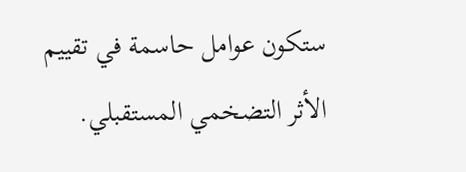ستكون عوامل حاسمة في تقييم الأثر التضخمي المستقبلي.